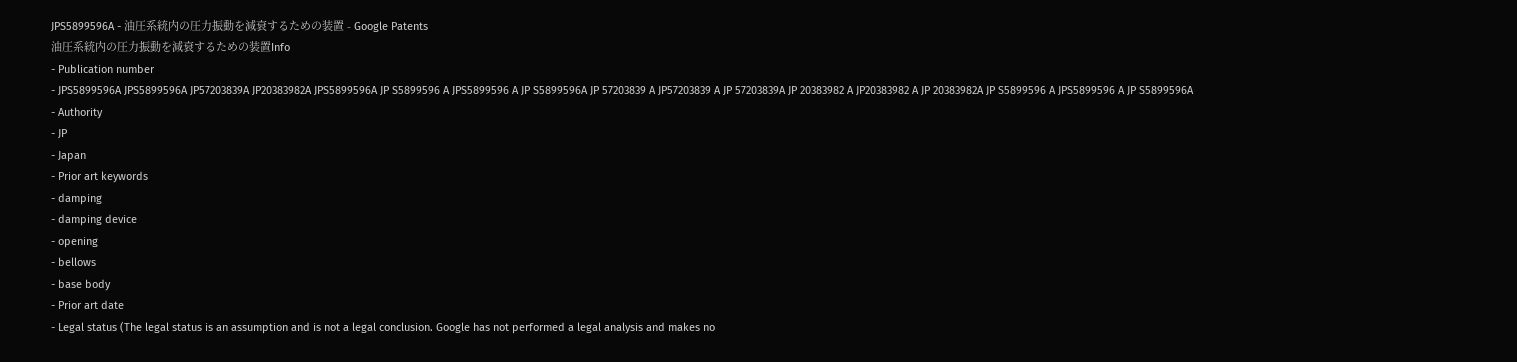JPS5899596A - 油圧系統内の圧力振動を減衰するための装置 - Google Patents
油圧系統内の圧力振動を減衰するための装置Info
- Publication number
- JPS5899596A JPS5899596A JP57203839A JP20383982A JPS5899596A JP S5899596 A JPS5899596 A JP S5899596A JP 57203839 A JP57203839 A JP 57203839A JP 20383982 A JP20383982 A JP 20383982A JP S5899596 A JPS5899596 A JP S5899596A
- Authority
- JP
- Japan
- Prior art keywords
- damping
- damping device
- opening
- bellows
- base body
- Prior art date
- Legal status (The legal status is an assumption and is not a legal conclusion. Google has not performed a legal analysis and makes no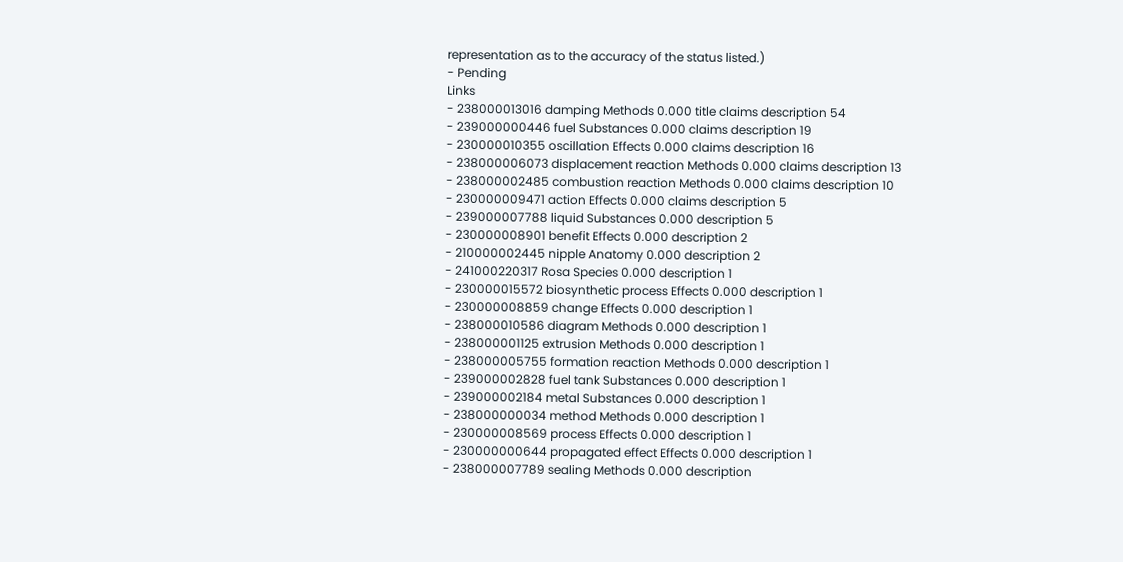representation as to the accuracy of the status listed.)
- Pending
Links
- 238000013016 damping Methods 0.000 title claims description 54
- 239000000446 fuel Substances 0.000 claims description 19
- 230000010355 oscillation Effects 0.000 claims description 16
- 238000006073 displacement reaction Methods 0.000 claims description 13
- 238000002485 combustion reaction Methods 0.000 claims description 10
- 230000009471 action Effects 0.000 claims description 5
- 239000007788 liquid Substances 0.000 description 5
- 230000008901 benefit Effects 0.000 description 2
- 210000002445 nipple Anatomy 0.000 description 2
- 241000220317 Rosa Species 0.000 description 1
- 230000015572 biosynthetic process Effects 0.000 description 1
- 230000008859 change Effects 0.000 description 1
- 238000010586 diagram Methods 0.000 description 1
- 238000001125 extrusion Methods 0.000 description 1
- 238000005755 formation reaction Methods 0.000 description 1
- 239000002828 fuel tank Substances 0.000 description 1
- 239000002184 metal Substances 0.000 description 1
- 238000000034 method Methods 0.000 description 1
- 230000008569 process Effects 0.000 description 1
- 230000000644 propagated effect Effects 0.000 description 1
- 238000007789 sealing Methods 0.000 description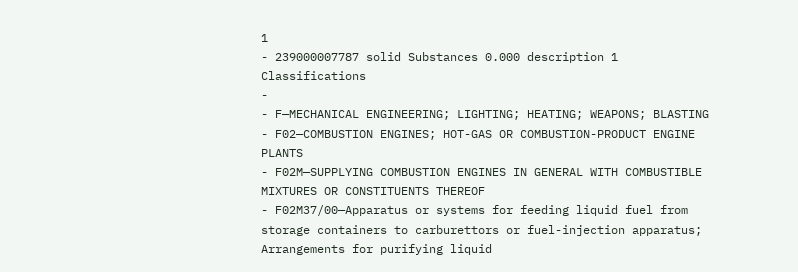1
- 239000007787 solid Substances 0.000 description 1
Classifications
-
- F—MECHANICAL ENGINEERING; LIGHTING; HEATING; WEAPONS; BLASTING
- F02—COMBUSTION ENGINES; HOT-GAS OR COMBUSTION-PRODUCT ENGINE PLANTS
- F02M—SUPPLYING COMBUSTION ENGINES IN GENERAL WITH COMBUSTIBLE MIXTURES OR CONSTITUENTS THEREOF
- F02M37/00—Apparatus or systems for feeding liquid fuel from storage containers to carburettors or fuel-injection apparatus; Arrangements for purifying liquid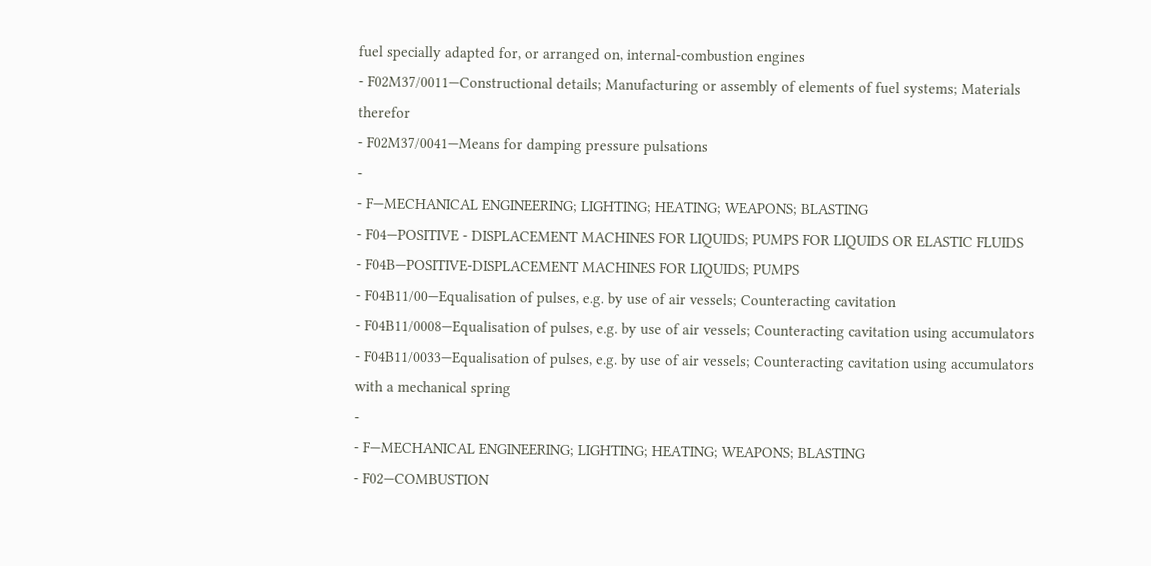fuel specially adapted for, or arranged on, internal-combustion engines
- F02M37/0011—Constructional details; Manufacturing or assembly of elements of fuel systems; Materials therefor
- F02M37/0041—Means for damping pressure pulsations
-
- F—MECHANICAL ENGINEERING; LIGHTING; HEATING; WEAPONS; BLASTING
- F04—POSITIVE - DISPLACEMENT MACHINES FOR LIQUIDS; PUMPS FOR LIQUIDS OR ELASTIC FLUIDS
- F04B—POSITIVE-DISPLACEMENT MACHINES FOR LIQUIDS; PUMPS
- F04B11/00—Equalisation of pulses, e.g. by use of air vessels; Counteracting cavitation
- F04B11/0008—Equalisation of pulses, e.g. by use of air vessels; Counteracting cavitation using accumulators
- F04B11/0033—Equalisation of pulses, e.g. by use of air vessels; Counteracting cavitation using accumulators with a mechanical spring
-
- F—MECHANICAL ENGINEERING; LIGHTING; HEATING; WEAPONS; BLASTING
- F02—COMBUSTION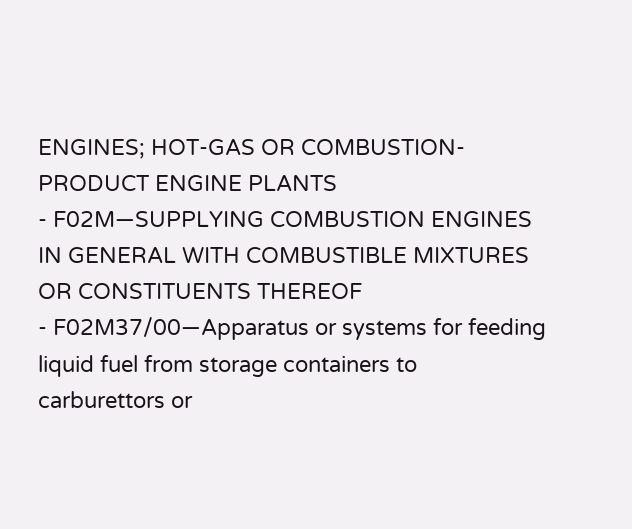ENGINES; HOT-GAS OR COMBUSTION-PRODUCT ENGINE PLANTS
- F02M—SUPPLYING COMBUSTION ENGINES IN GENERAL WITH COMBUSTIBLE MIXTURES OR CONSTITUENTS THEREOF
- F02M37/00—Apparatus or systems for feeding liquid fuel from storage containers to carburettors or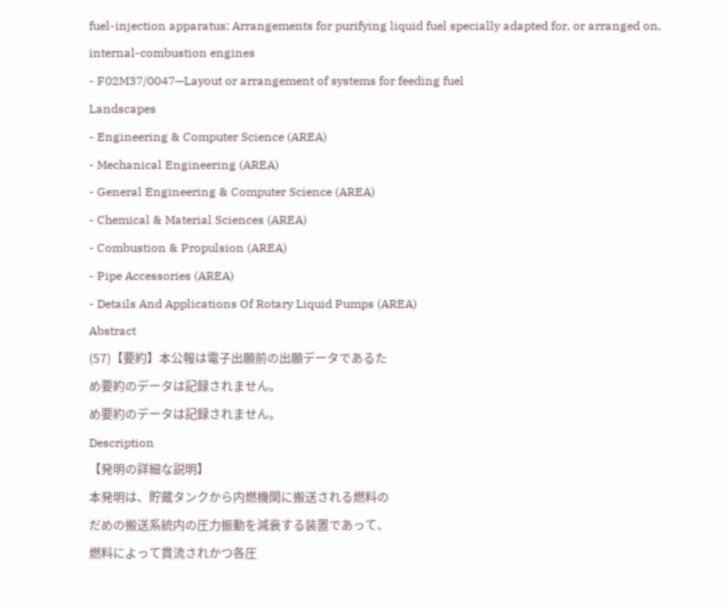fuel-injection apparatus; Arrangements for purifying liquid fuel specially adapted for, or arranged on, internal-combustion engines
- F02M37/0047—Layout or arrangement of systems for feeding fuel
Landscapes
- Engineering & Computer Science (AREA)
- Mechanical Engineering (AREA)
- General Engineering & Computer Science (AREA)
- Chemical & Material Sciences (AREA)
- Combustion & Propulsion (AREA)
- Pipe Accessories (AREA)
- Details And Applications Of Rotary Liquid Pumps (AREA)
Abstract
(57)【要約】本公報は電子出願前の出願データであるた
め要約のデータは記録されません。
め要約のデータは記録されません。
Description
【発明の詳細な説明】
本発明は、貯蔵タンクから内燃機関に搬送される燃料の
だめの搬送系統内の圧力振動を減衰する装置であって、
燃料によって貫流されかつ各圧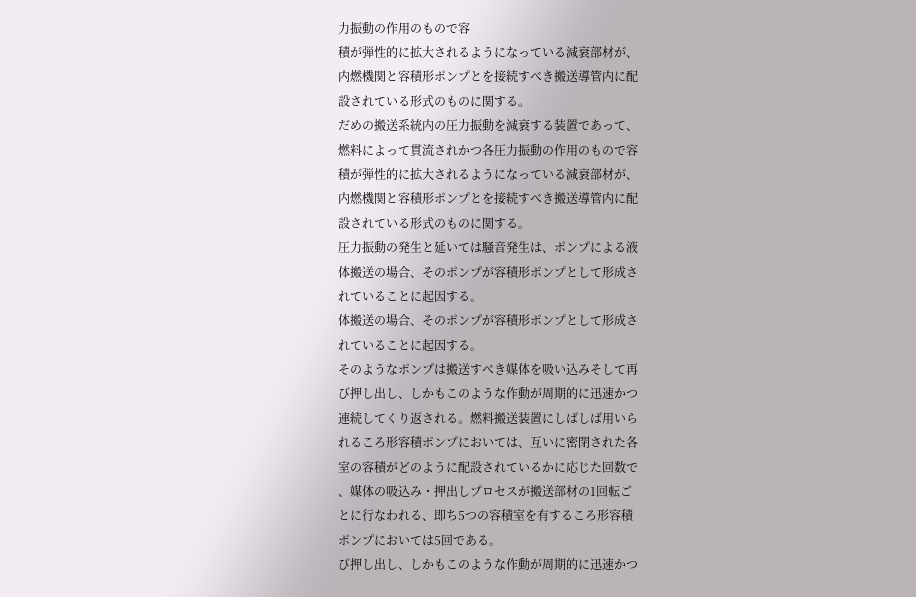力振動の作用のもので容
積が弾性的に拡大されるようになっている減衰部材が、
内燃機関と容積形ポンプとを接続すべき搬送導管内に配
設されている形式のものに関する。
だめの搬送系統内の圧力振動を減衰する装置であって、
燃料によって貫流されかつ各圧力振動の作用のもので容
積が弾性的に拡大されるようになっている減衰部材が、
内燃機関と容積形ポンプとを接続すべき搬送導管内に配
設されている形式のものに関する。
圧力振動の発生と延いては騒音発生は、ポンプによる液
体搬送の場合、そのポンプが容積形ポンプとして形成さ
れていることに起因する。
体搬送の場合、そのポンプが容積形ポンプとして形成さ
れていることに起因する。
そのようなポンプは搬送すべき媒体を吸い込みそして再
び押し出し、しかもこのような作動が周期的に迅速かつ
連続してくり返される。燃料搬送装置にしばしば用いら
れるころ形容積ポンプにおいては、互いに密閉された各
室の容積がどのように配設されているかに応じた回数で
、媒体の吸込み・押出しプロセスが搬送部材の1回転ご
とに行なわれる、即ち5つの容積室を有するころ形容積
ポンプにおいては5回である。
び押し出し、しかもこのような作動が周期的に迅速かつ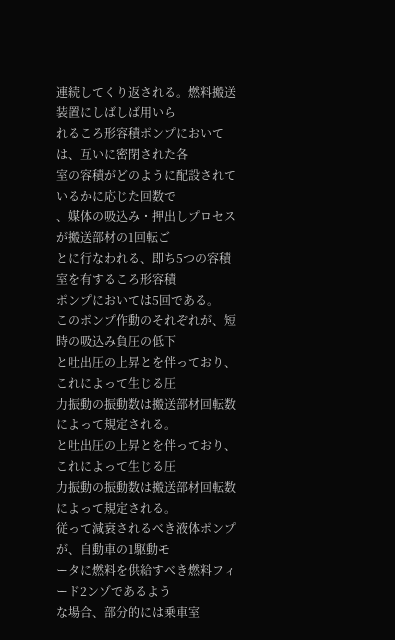連続してくり返される。燃料搬送装置にしばしば用いら
れるころ形容積ポンプにおいては、互いに密閉された各
室の容積がどのように配設されているかに応じた回数で
、媒体の吸込み・押出しプロセスが搬送部材の1回転ご
とに行なわれる、即ち5つの容積室を有するころ形容積
ポンプにおいては5回である。
このポンプ作動のそれぞれが、短時の吸込み負圧の低下
と吐出圧の上昇とを伴っており、これによって生じる圧
力振動の振動数は搬送部材回転数によって規定される。
と吐出圧の上昇とを伴っており、これによって生じる圧
力振動の振動数は搬送部材回転数によって規定される。
従って減衰されるべき液体ポンプが、自動車の1駆動モ
ータに燃料を供給すべき燃料フィード2ンゾであるよう
な場合、部分的には乗車室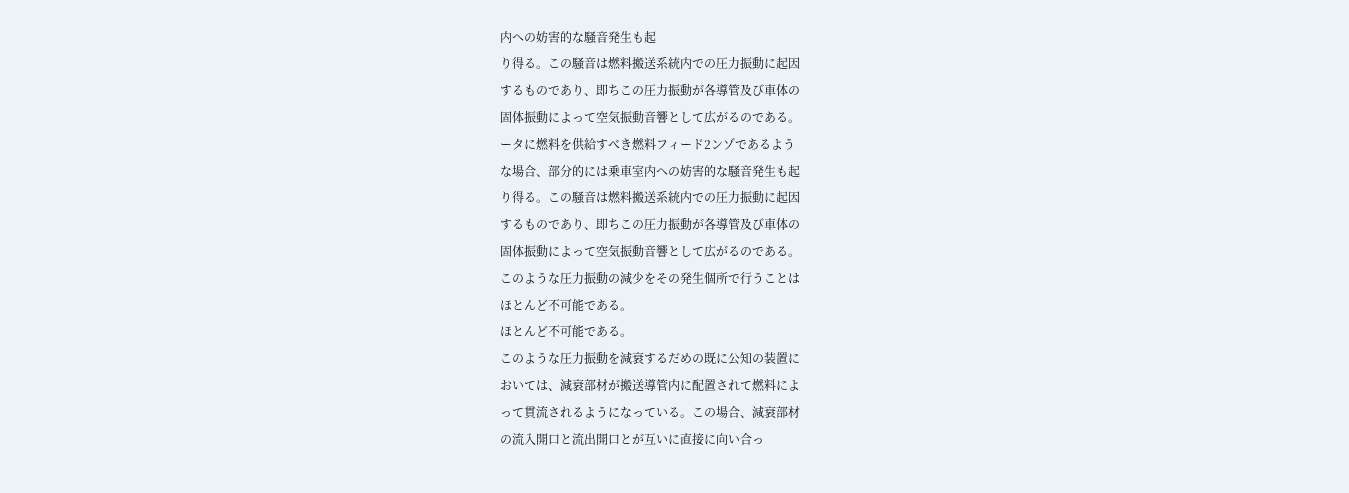内への妨害的な騒音発生も起
り得る。この騒音は燃料搬送系統内での圧力振動に起因
するものであり、即ちこの圧力振動が各導管及び車体の
固体振動によって空気振動音響として広がるのである。
ータに燃料を供給すべき燃料フィード2ンゾであるよう
な場合、部分的には乗車室内への妨害的な騒音発生も起
り得る。この騒音は燃料搬送系統内での圧力振動に起因
するものであり、即ちこの圧力振動が各導管及び車体の
固体振動によって空気振動音響として広がるのである。
このような圧力振動の減少をその発生個所で行うことは
ほとんど不可能である。
ほとんど不可能である。
このような圧力振動を減衰するだめの既に公知の装置に
おいては、減衰部材が搬送導管内に配置されて燃料によ
って貫流されるようになっている。この場合、減衰部材
の流入開口と流出開口とが互いに直接に向い合っ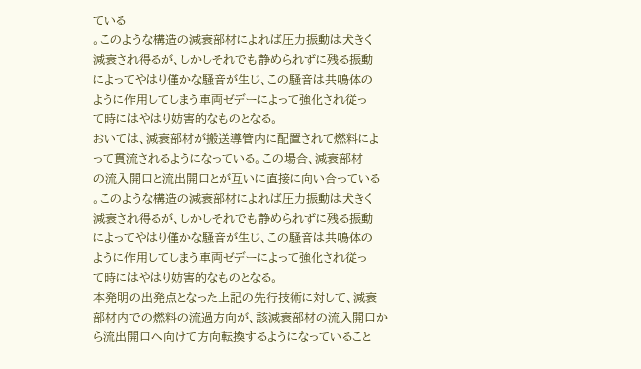ている
。このような構造の減衰部材によれば圧力振動は犬きく
減衰され得るが、しかしそれでも静められずに残る振動
によってやはり僅かな騒音が生じ、この騒音は共鳴体の
ように作用してしまう車両ゼデーによって強化され従っ
て時にはやはり妨害的なものとなる。
おいては、減衰部材が搬送導管内に配置されて燃料によ
って貫流されるようになっている。この場合、減衰部材
の流入開口と流出開口とが互いに直接に向い合っている
。このような構造の減衰部材によれば圧力振動は犬きく
減衰され得るが、しかしそれでも静められずに残る振動
によってやはり僅かな騒音が生じ、この騒音は共鳴体の
ように作用してしまう車両ゼデーによって強化され従っ
て時にはやはり妨害的なものとなる。
本発明の出発点となった上記の先行技術に対して、減衰
部材内での燃料の流過方向が、該減衰部材の流入開口か
ら流出開口へ向けて方向転換するようになっていること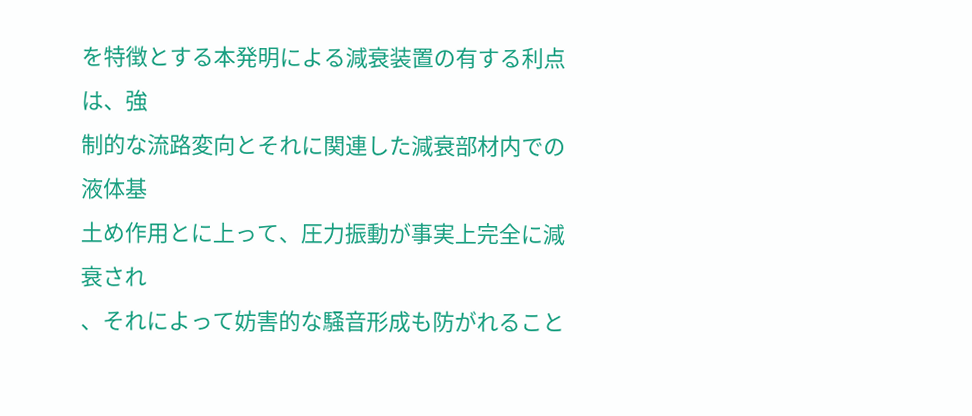を特徴とする本発明による減衰装置の有する利点は、強
制的な流路変向とそれに関連した減衰部材内での液体基
土め作用とに上って、圧力振動が事実上完全に減衰され
、それによって妨害的な騒音形成も防がれること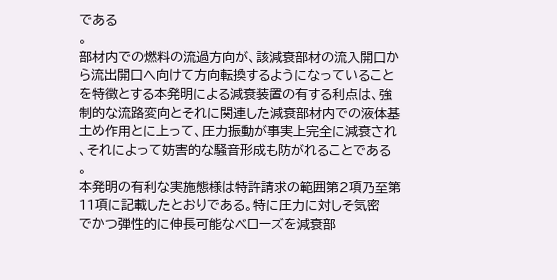である
。
部材内での燃料の流過方向が、該減衰部材の流入開口か
ら流出開口へ向けて方向転換するようになっていること
を特徴とする本発明による減衰装置の有する利点は、強
制的な流路変向とそれに関連した減衰部材内での液体基
土め作用とに上って、圧力振動が事実上完全に減衰され
、それによって妨害的な騒音形成も防がれることである
。
本発明の有利な実施態様は特許請求の範囲第2項乃至第
11項に記載したとおりである。特に圧力に対しそ気密
でかつ弾性的に伸長可能なベローズを減衰部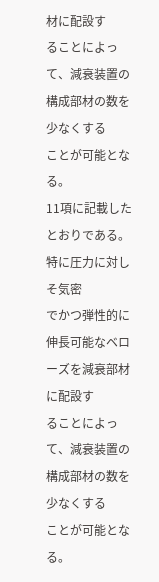材に配設す
ることによって、減衰装置の構成部材の数を少なくする
ことが可能となる。
11項に記載したとおりである。特に圧力に対しそ気密
でかつ弾性的に伸長可能なベローズを減衰部材に配設す
ることによって、減衰装置の構成部材の数を少なくする
ことが可能となる。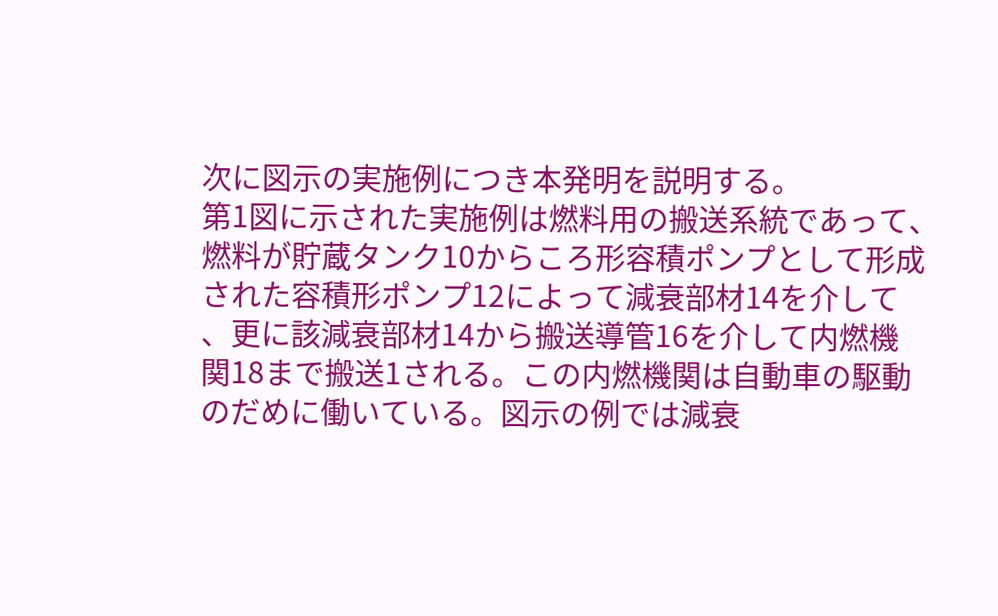次に図示の実施例につき本発明を説明する。
第1図に示された実施例は燃料用の搬送系統であって、
燃料が貯蔵タンク10からころ形容積ポンプとして形成
された容積形ポンプ12によって減衰部材14を介して
、更に該減衰部材14から搬送導管16を介して内燃機
関18まで搬送1される。この内燃機関は自動車の駆動
のだめに働いている。図示の例では減衰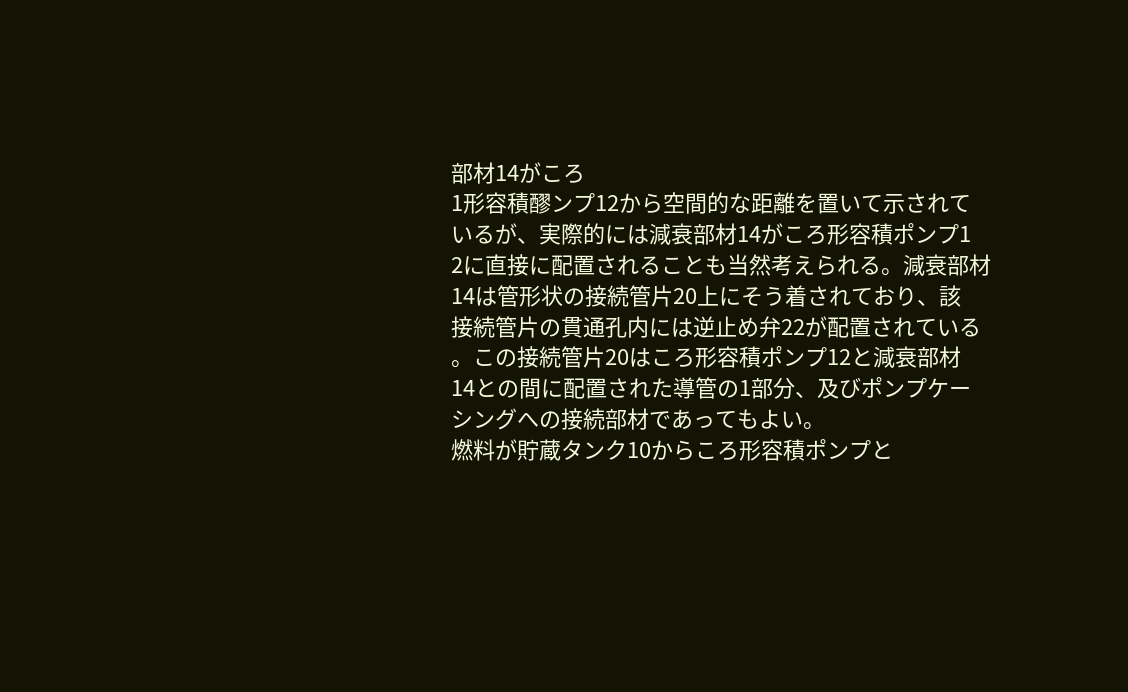部材14がころ
1形容積醪ンプ12から空間的な距離を置いて示されて
いるが、実際的には減衰部材14がころ形容積ポンプ1
2に直接に配置されることも当然考えられる。減衰部材
14は管形状の接続管片20上にそう着されており、該
接続管片の貫通孔内には逆止め弁22が配置されている
。この接続管片20はころ形容積ポンプ12と減衰部材
14との間に配置された導管の1部分、及びポンプケー
シングへの接続部材であってもよい。
燃料が貯蔵タンク10からころ形容積ポンプと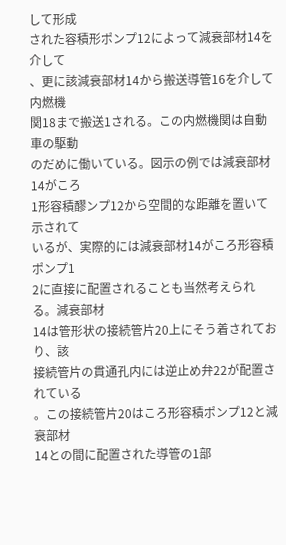して形成
された容積形ポンプ12によって減衰部材14を介して
、更に該減衰部材14から搬送導管16を介して内燃機
関18まで搬送1される。この内燃機関は自動車の駆動
のだめに働いている。図示の例では減衰部材14がころ
1形容積醪ンプ12から空間的な距離を置いて示されて
いるが、実際的には減衰部材14がころ形容積ポンプ1
2に直接に配置されることも当然考えられる。減衰部材
14は管形状の接続管片20上にそう着されており、該
接続管片の貫通孔内には逆止め弁22が配置されている
。この接続管片20はころ形容積ポンプ12と減衰部材
14との間に配置された導管の1部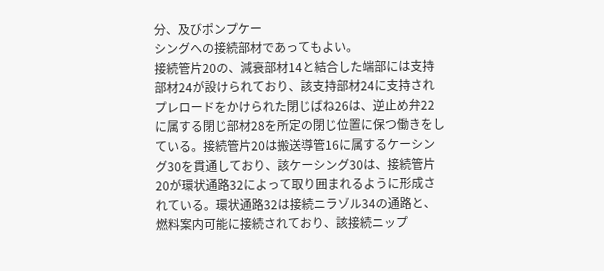分、及びポンプケー
シングへの接続部材であってもよい。
接続管片20の、減衰部材14と結合した端部には支持
部材24が設けられており、該支持部材24に支持され
プレロードをかけられた閉じばね26は、逆止め弁22
に属する閉じ部材28を所定の閉じ位置に保つ働きをし
ている。接続管片20は搬送導管16に属するケーシン
グ30を貫通しており、該ケーシング30は、接続管片
20が環状通路32によって取り囲まれるように形成さ
れている。環状通路32は接続ニラゾル34の通路と、
燃料案内可能に接続されており、該接続ニップ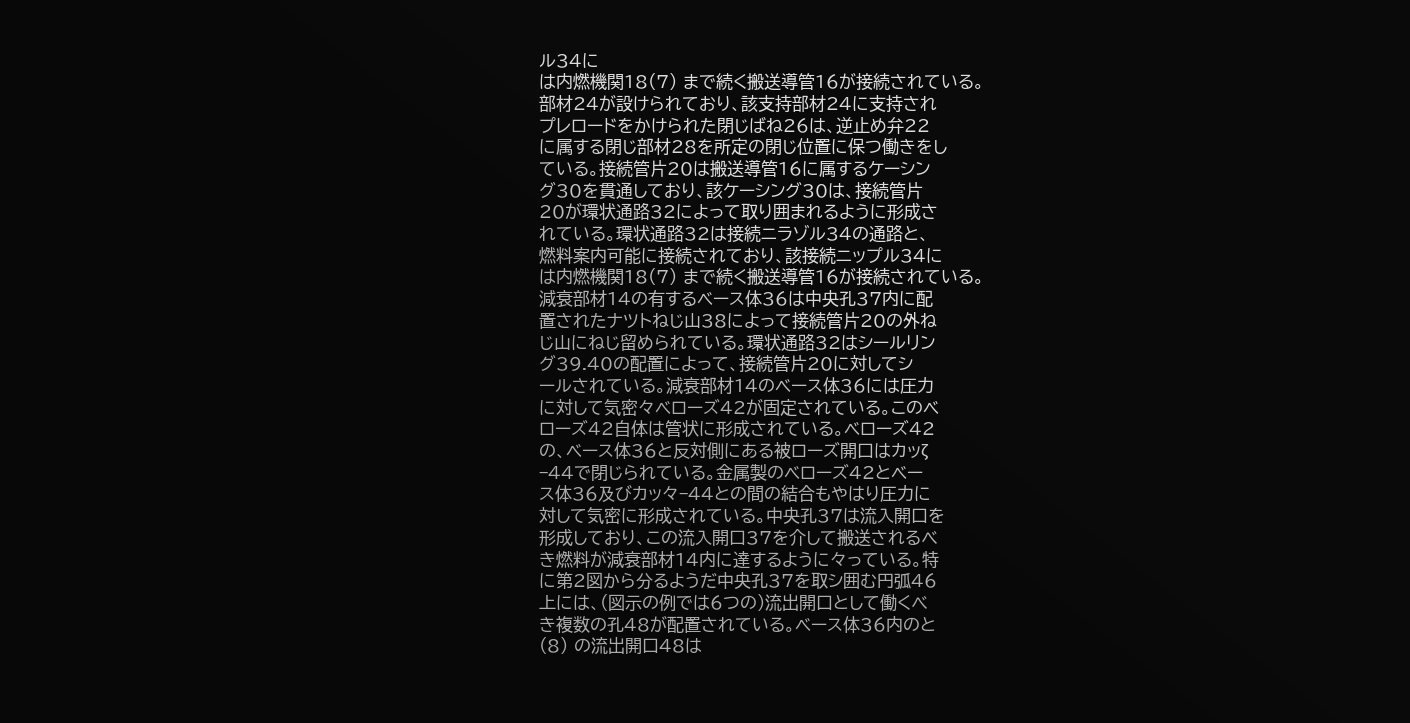ル34に
は内燃機関18(7) まで続く搬送導管16が接続されている。
部材24が設けられており、該支持部材24に支持され
プレロードをかけられた閉じばね26は、逆止め弁22
に属する閉じ部材28を所定の閉じ位置に保つ働きをし
ている。接続管片20は搬送導管16に属するケーシン
グ30を貫通しており、該ケーシング30は、接続管片
20が環状通路32によって取り囲まれるように形成さ
れている。環状通路32は接続ニラゾル34の通路と、
燃料案内可能に接続されており、該接続ニップル34に
は内燃機関18(7) まで続く搬送導管16が接続されている。
減衰部材14の有するベース体36は中央孔37内に配
置されたナツトねじ山38によって接続管片20の外ね
じ山にねじ留められている。環状通路32はシールリン
グ39.40の配置によって、接続管片20に対してシ
ールされている。減衰部材14のベース体36には圧力
に対して気密々ベローズ42が固定されている。このベ
ローズ42自体は管状に形成されている。ベローズ42
の、ベース体36と反対側にある被ローズ開口はカッζ
−44で閉じられている。金属製のベローズ42とベー
ス体36及びカッ々−44との間の結合もやはり圧力に
対して気密に形成されている。中央孔37は流入開口を
形成しており、この流入開口37を介して搬送されるべ
き燃料が減衰部材14内に達するように々っている。特
に第2図から分るようだ中央孔37を取シ囲む円弧46
上には、(図示の例では6つの)流出開口として働くべ
き複数の孔48が配置されている。ベース体36内のと
(8) の流出開口48は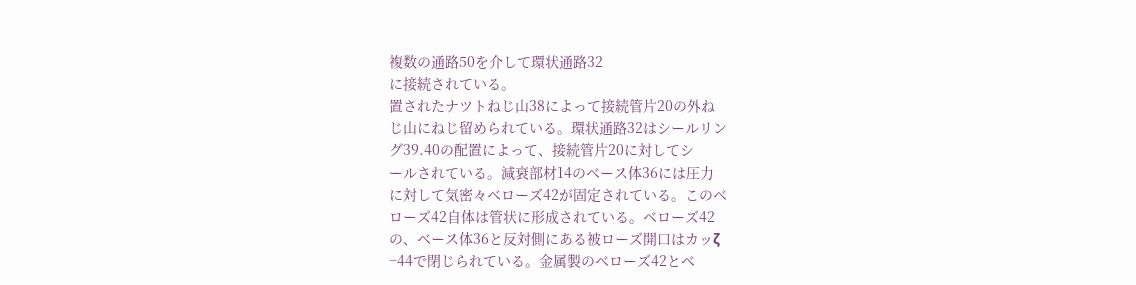複数の通路50を介して環状通路32
に接続されている。
置されたナツトねじ山38によって接続管片20の外ね
じ山にねじ留められている。環状通路32はシールリン
グ39.40の配置によって、接続管片20に対してシ
ールされている。減衰部材14のベース体36には圧力
に対して気密々ベローズ42が固定されている。このベ
ローズ42自体は管状に形成されている。ベローズ42
の、ベース体36と反対側にある被ローズ開口はカッζ
−44で閉じられている。金属製のベローズ42とベ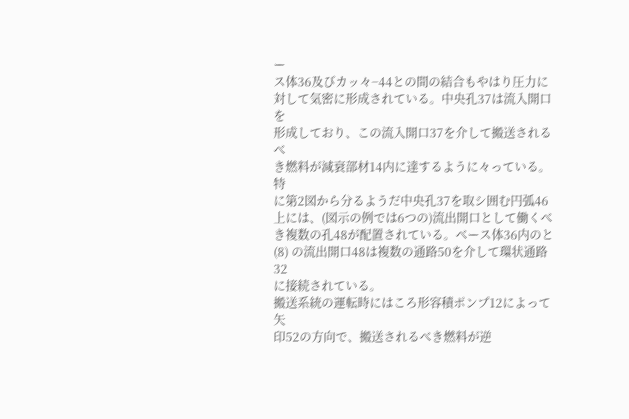ー
ス体36及びカッ々−44との間の結合もやはり圧力に
対して気密に形成されている。中央孔37は流入開口を
形成しており、この流入開口37を介して搬送されるべ
き燃料が減衰部材14内に達するように々っている。特
に第2図から分るようだ中央孔37を取シ囲む円弧46
上には、(図示の例では6つの)流出開口として働くべ
き複数の孔48が配置されている。ベース体36内のと
(8) の流出開口48は複数の通路50を介して環状通路32
に接続されている。
搬送系統の運転時にはころ形容積ポンプ12によって矢
印52の方向で、搬送されるべき燃料が逆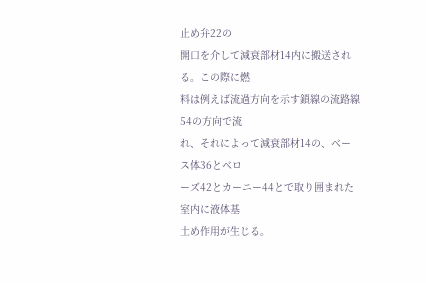止め弁22の
開口を介して減衰部材14内に搬送される。この際に燃
料は例えば流過方向を示す鎖線の流路線54の方向で流
れ、それによって減衰部材14の、ベース体36とベロ
ーズ42とカーニー44とで取り囲まれた室内に液体基
土め作用が生じる。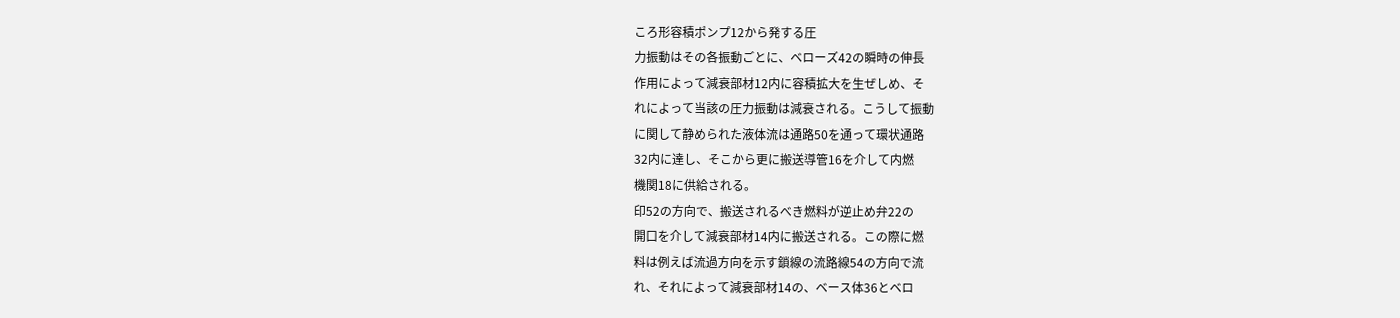ころ形容積ポンプ12から発する圧
力振動はその各振動ごとに、ベローズ42の瞬時の伸長
作用によって減衰部材12内に容積拡大を生ぜしめ、そ
れによって当該の圧力振動は減衰される。こうして振動
に関して静められた液体流は通路50を通って環状通路
32内に達し、そこから更に搬送導管16を介して内燃
機関18に供給される。
印52の方向で、搬送されるべき燃料が逆止め弁22の
開口を介して減衰部材14内に搬送される。この際に燃
料は例えば流過方向を示す鎖線の流路線54の方向で流
れ、それによって減衰部材14の、ベース体36とベロ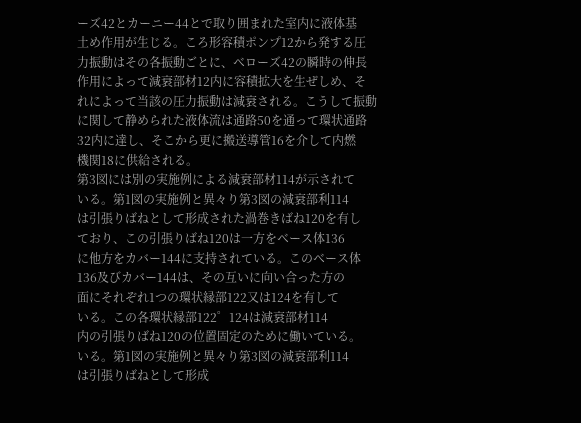ーズ42とカーニー44とで取り囲まれた室内に液体基
土め作用が生じる。ころ形容積ポンプ12から発する圧
力振動はその各振動ごとに、ベローズ42の瞬時の伸長
作用によって減衰部材12内に容積拡大を生ぜしめ、そ
れによって当該の圧力振動は減衰される。こうして振動
に関して静められた液体流は通路50を通って環状通路
32内に達し、そこから更に搬送導管16を介して内燃
機関18に供給される。
第3図には別の実施例による減衰部材114が示されて
いる。第1図の実施例と異々り第3図の減衰部利114
は引張りばねとして形成された渦巻きばね120を有し
ており、この引張りばね120は一方をベース体136
に他方をカバー144に支持されている。このベース体
136及びカバー144は、その互いに向い合った方の
面にそれぞれ1つの環状縁部122又は124を有して
いる。この各環状縁部122゜124は減衰部材114
内の引張りばね120の位置固定のために働いている。
いる。第1図の実施例と異々り第3図の減衰部利114
は引張りばねとして形成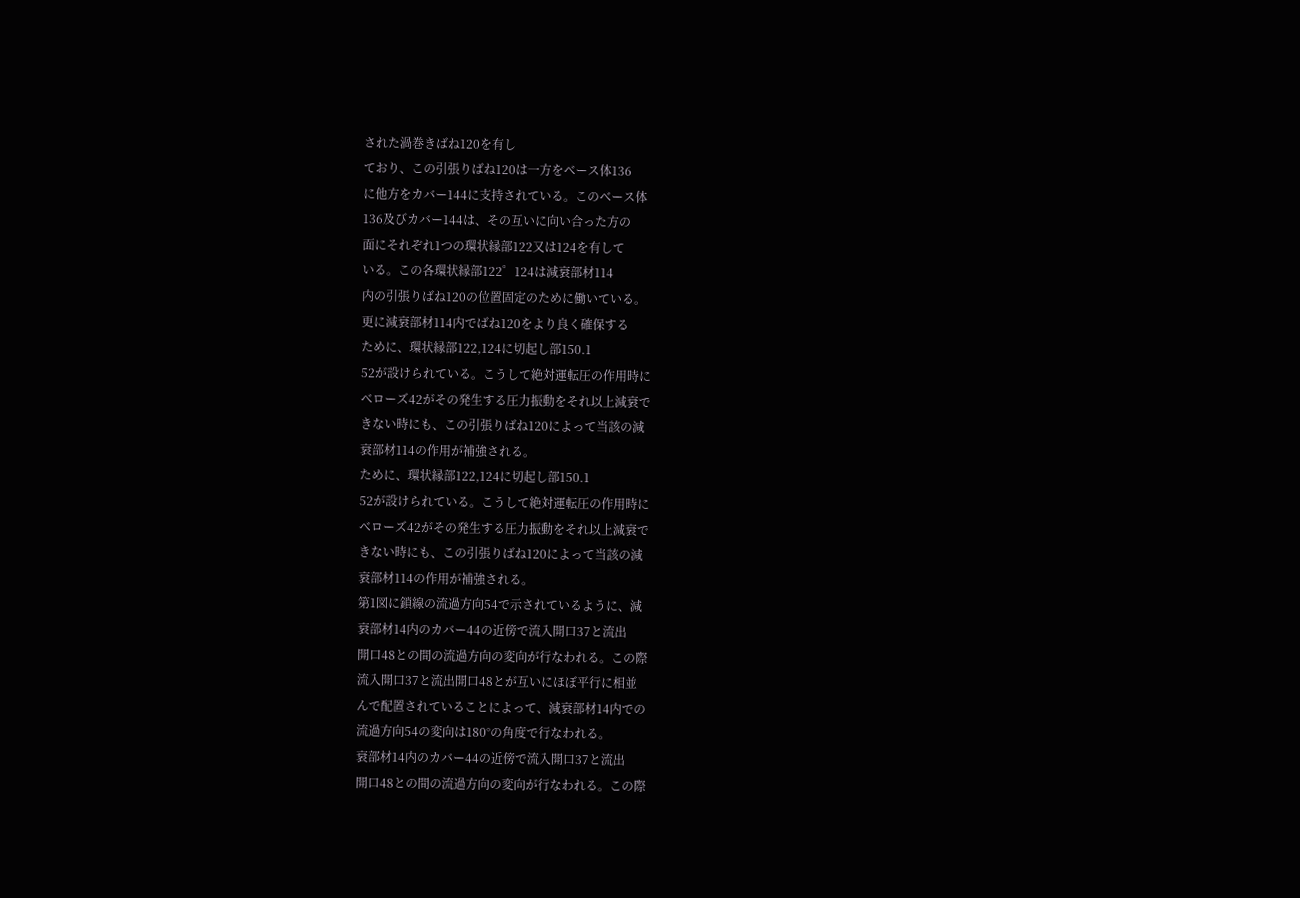された渦巻きばね120を有し
ており、この引張りばね120は一方をベース体136
に他方をカバー144に支持されている。このベース体
136及びカバー144は、その互いに向い合った方の
面にそれぞれ1つの環状縁部122又は124を有して
いる。この各環状縁部122゜124は減衰部材114
内の引張りばね120の位置固定のために働いている。
更に減衰部材114内でばね120をより良く確保する
ために、環状縁部122,124に切起し部150.1
52が設けられている。こうして絶対運転圧の作用時に
ベローズ42がその発生する圧力振動をそれ以上減衰で
きない時にも、この引張りばね120によって当該の減
衰部材114の作用が補強される。
ために、環状縁部122,124に切起し部150.1
52が設けられている。こうして絶対運転圧の作用時に
ベローズ42がその発生する圧力振動をそれ以上減衰で
きない時にも、この引張りばね120によって当該の減
衰部材114の作用が補強される。
第1図に鎖線の流過方向54で示されているように、減
衰部材14内のカバー44の近傍で流入開口37と流出
開口48との間の流過方向の変向が行なわれる。この際
流入開口37と流出開口48とが互いにほぼ平行に相並
んで配置されていることによって、減衰部材14内での
流過方向54の変向は180°の角度で行なわれる。
衰部材14内のカバー44の近傍で流入開口37と流出
開口48との間の流過方向の変向が行なわれる。この際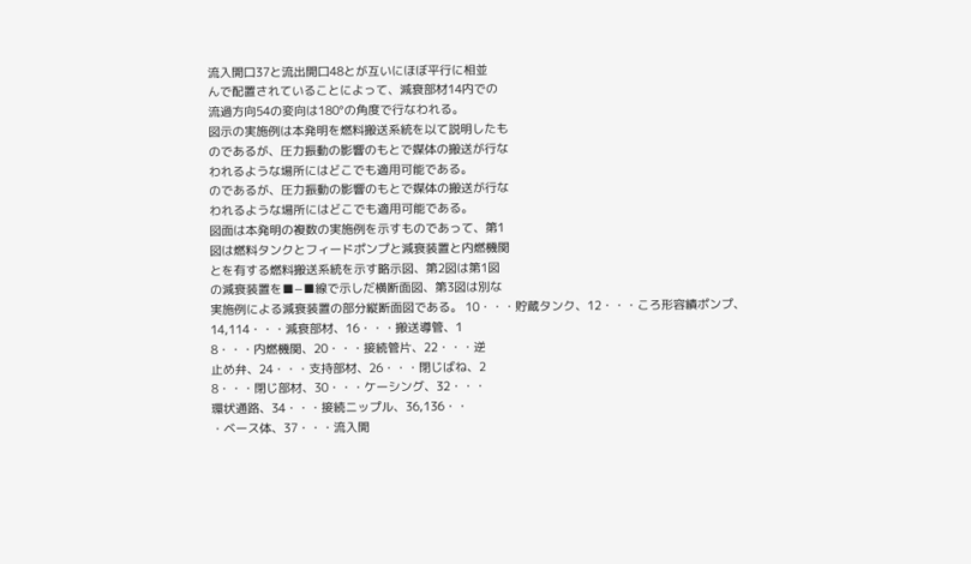流入開口37と流出開口48とが互いにほぼ平行に相並
んで配置されていることによって、減衰部材14内での
流過方向54の変向は180°の角度で行なわれる。
図示の実施例は本発明を燃料搬送系統を以て説明したも
のであるが、圧力振動の影響のもとで媒体の搬送が行な
われるような場所にはどこでも適用可能である。
のであるが、圧力振動の影響のもとで媒体の搬送が行な
われるような場所にはどこでも適用可能である。
図面は本発明の複数の実施例を示すものであって、第1
図は燃料タンクとフィードポンプと減衰装置と内燃機関
とを有する燃料搬送系統を示す略示図、第2図は第1図
の減衰装置を■−■線で示しだ横断面図、第3図は別な
実施例による減衰装置の部分縦断面図である。 10・・・貯蔵タンク、12・・・ころ形容績ポンプ、
14,114・・・減衰部材、16・・・搬送導管、1
8・・・内燃機関、20・・・接続管片、22・・・逆
止め弁、24・・・支持部材、26・・・閉じばね、2
8・・・閉じ部材、30・・・ケーシング、32・・・
環状通路、34・・・接続ニップル、36,136・・
・ベース体、37・・・流入開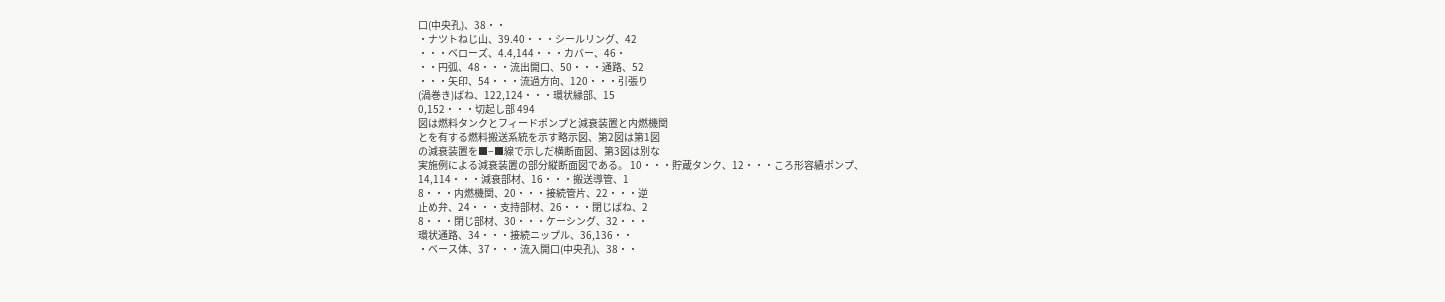口(中央孔)、38・・
・ナツトねじ山、39.40・・・シールリング、42
・・・ベローズ、4.4,144・・・カバー、46・
・・円弧、48・・・流出開口、50・・・通路、52
・・・矢印、54・・・流過方向、120・・・引張り
(渦巻き)ばね、122,124・・・環状縁部、15
0,152・・・切起し部 494
図は燃料タンクとフィードポンプと減衰装置と内燃機関
とを有する燃料搬送系統を示す略示図、第2図は第1図
の減衰装置を■−■線で示しだ横断面図、第3図は別な
実施例による減衰装置の部分縦断面図である。 10・・・貯蔵タンク、12・・・ころ形容績ポンプ、
14,114・・・減衰部材、16・・・搬送導管、1
8・・・内燃機関、20・・・接続管片、22・・・逆
止め弁、24・・・支持部材、26・・・閉じばね、2
8・・・閉じ部材、30・・・ケーシング、32・・・
環状通路、34・・・接続ニップル、36,136・・
・ベース体、37・・・流入開口(中央孔)、38・・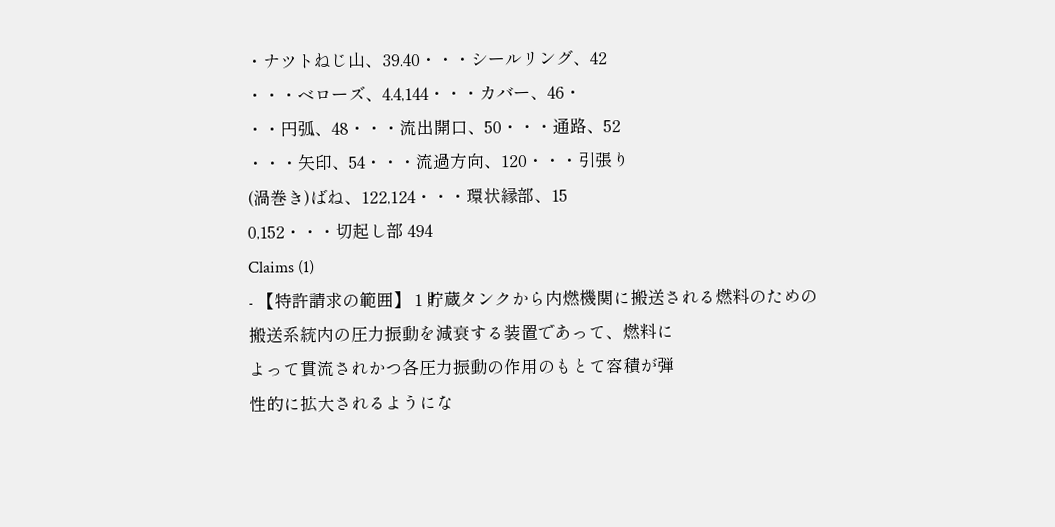・ナツトねじ山、39.40・・・シールリング、42
・・・ベローズ、4.4,144・・・カバー、46・
・・円弧、48・・・流出開口、50・・・通路、52
・・・矢印、54・・・流過方向、120・・・引張り
(渦巻き)ばね、122,124・・・環状縁部、15
0,152・・・切起し部 494
Claims (1)
- 【特許請求の範囲】 1 貯蔵タンクから内燃機関に搬送される燃料のための
搬送系統内の圧力振動を減衰する装置であって、燃料に
よって貫流されかつ各圧力振動の作用のもとて容積が弾
性的に拡大されるようにな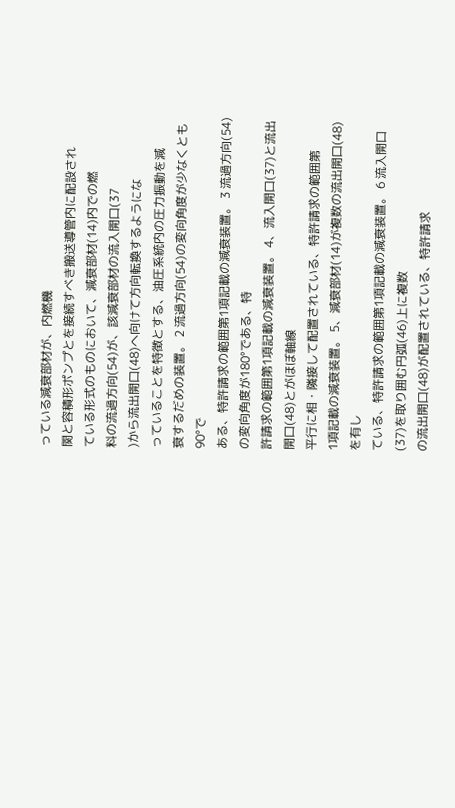っている減衰部材が、内燃機
関と容積形ポンプとを接続すべき搬送導管内に配設され
ている形式のものにおいて、減衰部材(14)内での燃
料の流過方向(54)が、該減衰部材の流入開口(37
)から流出開口(48)へ向けて方向転換するようにな
っていることを特徴とする、油圧系統内の圧力振動を減
衰するだめの装置。 2 流過方向(54)の変向角度が少なくとも90°で
ある、特許請求の範囲第1項記載の減衰装置。 3 流過方向(54)の変向角度が180°である、特
許請求の範囲第1項記載の減衰装置。 4、流入開口(37)と流出開口(48)とがほぼ軸線
平行に相・隣接して配置されている、特許請求の範囲第
1項記載の減衰装置。 5、減衰部材(14)が複数の流出開口(48)を有し
ている、特許請求の範囲第1項記載の減衰装置。 6 流入開口(37)を取り囲む円弧(46)上に複数
の流出開口(48)が配置されている、特許請求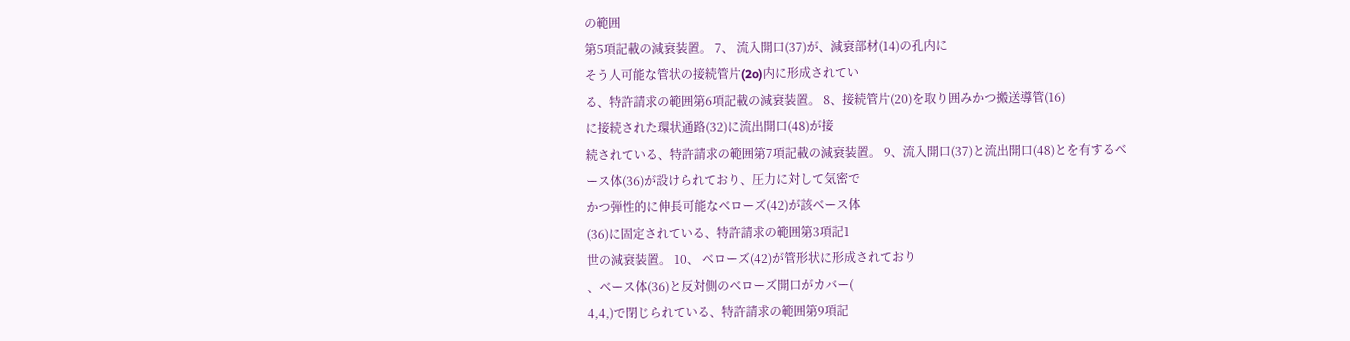の範囲
第5項記載の減衰装置。 7、 流入開口(37)が、減衰部材(14)の孔内に
そう人可能な管状の接続管片(2o)内に形成されてい
る、特許請求の範囲第6項記載の減衰装置。 8、接続管片(20)を取り囲みかつ搬送導管(16)
に接続された環状通路(32)に流出開口(48)が接
続されている、特許請求の範囲第7項記載の減衰装置。 9、流入開口(37)と流出開口(48)とを有するベ
ース体(36)が設けられており、圧力に対して気密で
かつ弾性的に伸長可能なベローズ(42)が該ベース体
(36)に固定されている、特許請求の範囲第3項記1
世の減衰装置。 10、 ベローズ(42)が管形状に形成されており
、ベース体(36)と反対側のベローズ開口がカバー(
4,4,)で閉じられている、特許請求の範囲第9項記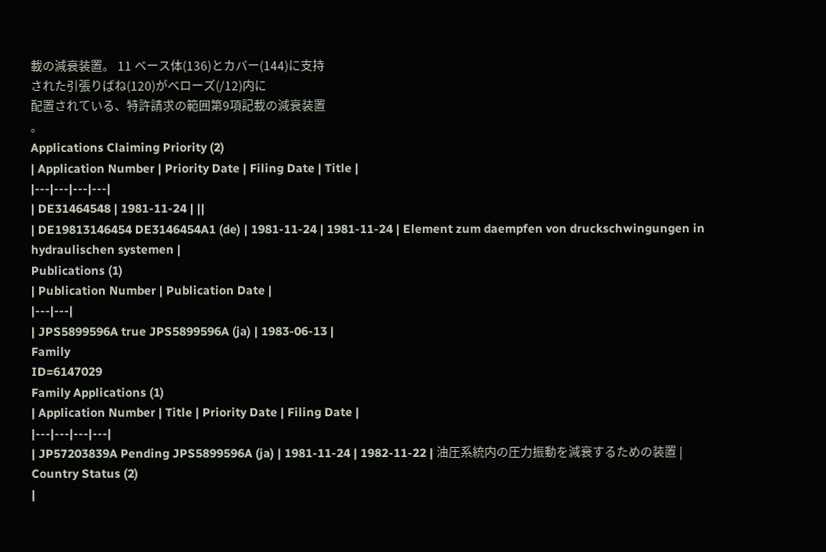載の減衰装置。 11 ベース体(136)とカバー(144)に支持
された引張りばね(120)がベローズ(/12)内に
配置されている、特許請求の範囲第9項記載の減衰装置
。
Applications Claiming Priority (2)
| Application Number | Priority Date | Filing Date | Title |
|---|---|---|---|
| DE31464548 | 1981-11-24 | ||
| DE19813146454 DE3146454A1 (de) | 1981-11-24 | 1981-11-24 | Element zum daempfen von druckschwingungen in hydraulischen systemen |
Publications (1)
| Publication Number | Publication Date |
|---|---|
| JPS5899596A true JPS5899596A (ja) | 1983-06-13 |
Family
ID=6147029
Family Applications (1)
| Application Number | Title | Priority Date | Filing Date |
|---|---|---|---|
| JP57203839A Pending JPS5899596A (ja) | 1981-11-24 | 1982-11-22 | 油圧系統内の圧力振動を減衰するための装置 |
Country Status (2)
|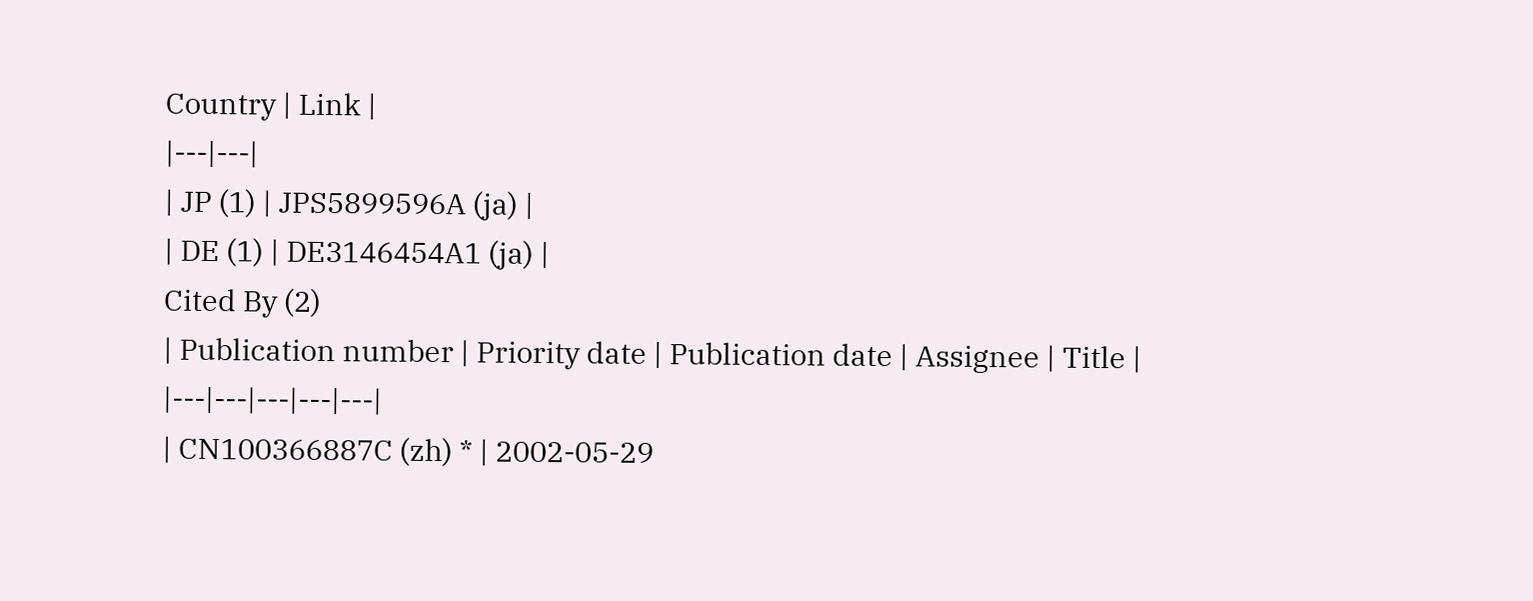Country | Link |
|---|---|
| JP (1) | JPS5899596A (ja) |
| DE (1) | DE3146454A1 (ja) |
Cited By (2)
| Publication number | Priority date | Publication date | Assignee | Title |
|---|---|---|---|---|
| CN100366887C (zh) * | 2002-05-29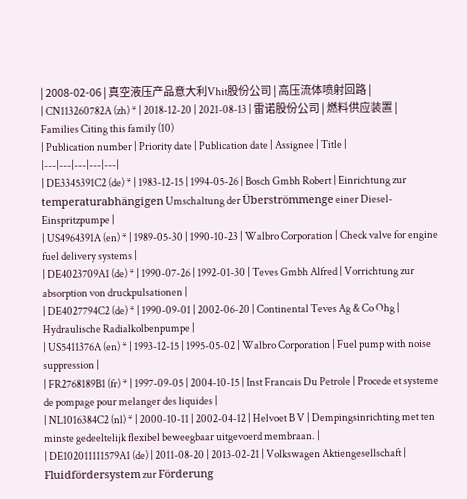| 2008-02-06 | 真空液压产品意大利Vhit股份公司 | 高压流体喷射回路 |
| CN113260782A (zh) * | 2018-12-20 | 2021-08-13 | 雷诺股份公司 | 燃料供应装置 |
Families Citing this family (10)
| Publication number | Priority date | Publication date | Assignee | Title |
|---|---|---|---|---|
| DE3345391C2 (de) * | 1983-12-15 | 1994-05-26 | Bosch Gmbh Robert | Einrichtung zur temperaturabhängigen Umschaltung der Überströmmenge einer Diesel-Einspritzpumpe |
| US4964391A (en) * | 1989-05-30 | 1990-10-23 | Walbro Corporation | Check valve for engine fuel delivery systems |
| DE4023709A1 (de) * | 1990-07-26 | 1992-01-30 | Teves Gmbh Alfred | Vorrichtung zur absorption von druckpulsationen |
| DE4027794C2 (de) * | 1990-09-01 | 2002-06-20 | Continental Teves Ag & Co Ohg | Hydraulische Radialkolbenpumpe |
| US5411376A (en) * | 1993-12-15 | 1995-05-02 | Walbro Corporation | Fuel pump with noise suppression |
| FR2768189B1 (fr) * | 1997-09-05 | 2004-10-15 | Inst Francais Du Petrole | Procede et systeme de pompage pour melanger des liquides |
| NL1016384C2 (nl) * | 2000-10-11 | 2002-04-12 | Helvoet B V | Dempingsinrichting met ten minste gedeeltelijk flexibel beweegbaar uitgevoerd membraan. |
| DE102011111579A1 (de) | 2011-08-20 | 2013-02-21 | Volkswagen Aktiengesellschaft | Fluidfördersystem zur Förderung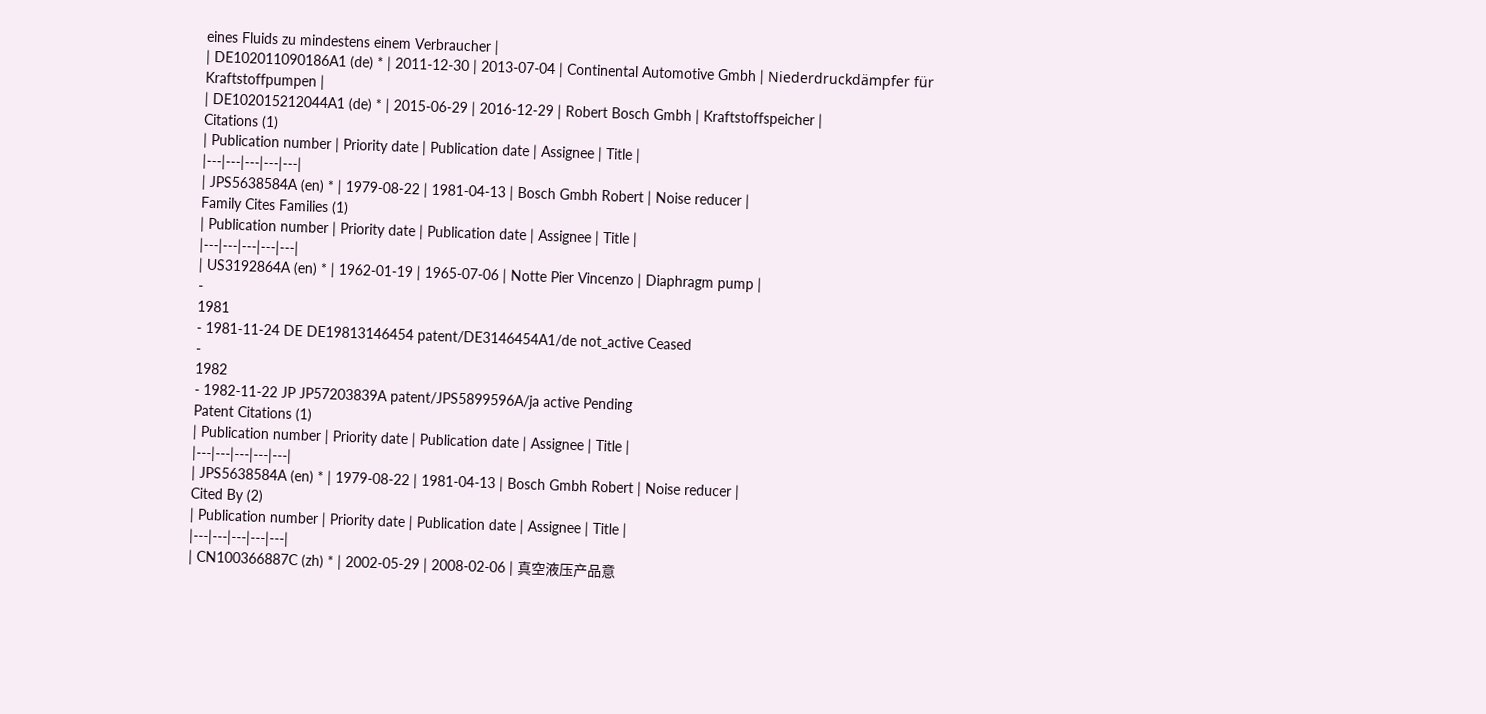eines Fluids zu mindestens einem Verbraucher |
| DE102011090186A1 (de) * | 2011-12-30 | 2013-07-04 | Continental Automotive Gmbh | Niederdruckdämpfer für Kraftstoffpumpen |
| DE102015212044A1 (de) * | 2015-06-29 | 2016-12-29 | Robert Bosch Gmbh | Kraftstoffspeicher |
Citations (1)
| Publication number | Priority date | Publication date | Assignee | Title |
|---|---|---|---|---|
| JPS5638584A (en) * | 1979-08-22 | 1981-04-13 | Bosch Gmbh Robert | Noise reducer |
Family Cites Families (1)
| Publication number | Priority date | Publication date | Assignee | Title |
|---|---|---|---|---|
| US3192864A (en) * | 1962-01-19 | 1965-07-06 | Notte Pier Vincenzo | Diaphragm pump |
-
1981
- 1981-11-24 DE DE19813146454 patent/DE3146454A1/de not_active Ceased
-
1982
- 1982-11-22 JP JP57203839A patent/JPS5899596A/ja active Pending
Patent Citations (1)
| Publication number | Priority date | Publication date | Assignee | Title |
|---|---|---|---|---|
| JPS5638584A (en) * | 1979-08-22 | 1981-04-13 | Bosch Gmbh Robert | Noise reducer |
Cited By (2)
| Publication number | Priority date | Publication date | Assignee | Title |
|---|---|---|---|---|
| CN100366887C (zh) * | 2002-05-29 | 2008-02-06 | 真空液压产品意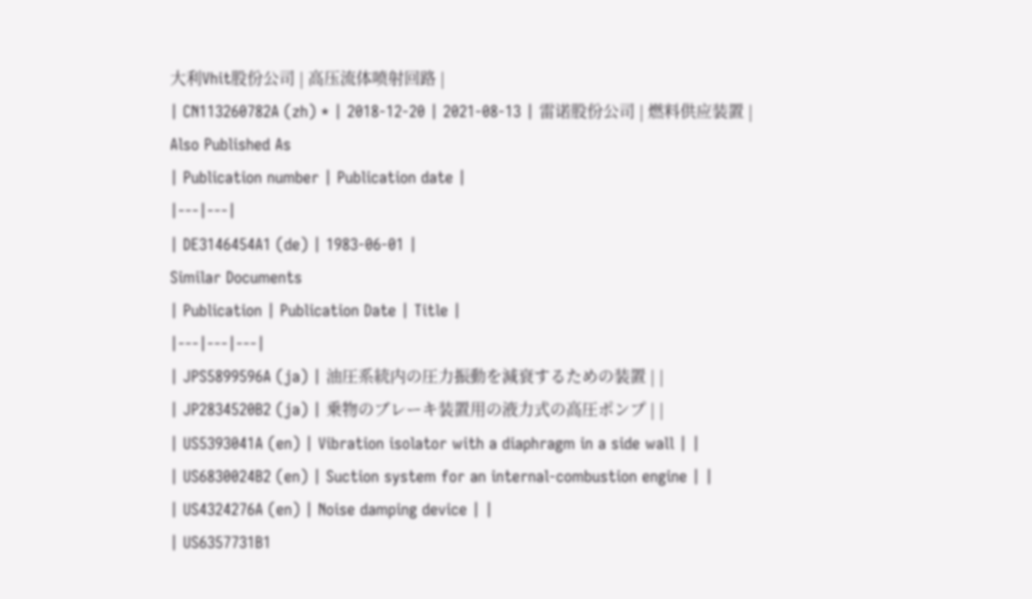大利Vhit股份公司 | 高压流体喷射回路 |
| CN113260782A (zh) * | 2018-12-20 | 2021-08-13 | 雷诺股份公司 | 燃料供应装置 |
Also Published As
| Publication number | Publication date |
|---|---|
| DE3146454A1 (de) | 1983-06-01 |
Similar Documents
| Publication | Publication Date | Title |
|---|---|---|
| JPS5899596A (ja) | 油圧系統内の圧力振動を減衰するための装置 | |
| JP2834520B2 (ja) | 乗物のブレーキ装置用の液力式の高圧ポンプ | |
| US5393041A (en) | Vibration isolator with a diaphragm in a side wall | |
| US6830024B2 (en) | Suction system for an internal-combustion engine | |
| US4324276A (en) | Noise damping device | |
| US6357731B1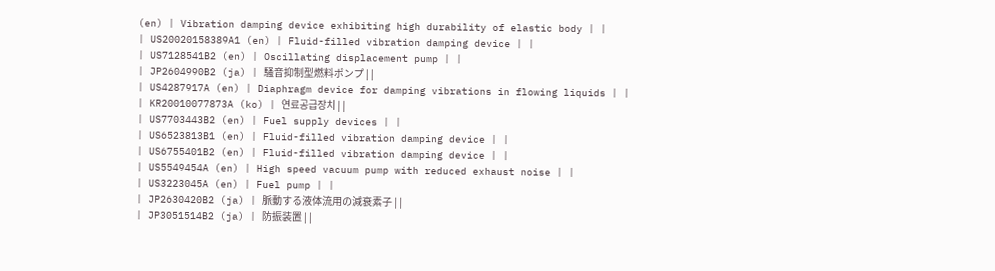(en) | Vibration damping device exhibiting high durability of elastic body | |
| US20020158389A1 (en) | Fluid-filled vibration damping device | |
| US7128541B2 (en) | Oscillating displacement pump | |
| JP2604990B2 (ja) | 騒音抑制型燃料ポンプ | |
| US4287917A (en) | Diaphragm device for damping vibrations in flowing liquids | |
| KR20010077873A (ko) | 연료공급장치 | |
| US7703443B2 (en) | Fuel supply devices | |
| US6523813B1 (en) | Fluid-filled vibration damping device | |
| US6755401B2 (en) | Fluid-filled vibration damping device | |
| US5549454A (en) | High speed vacuum pump with reduced exhaust noise | |
| US3223045A (en) | Fuel pump | |
| JP2630420B2 (ja) | 脈動する液体流用の減衰素子 | |
| JP3051514B2 (ja) | 防振装置 | |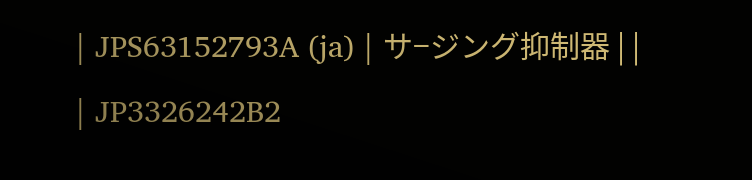| JPS63152793A (ja) | サ−ジング抑制器 | |
| JP3326242B2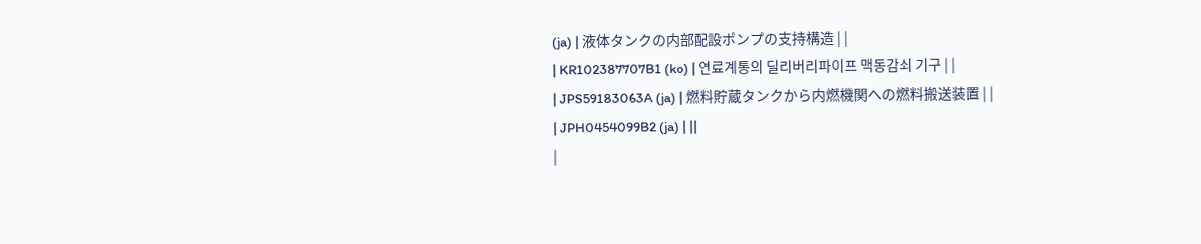(ja) | 液体タンクの内部配設ポンプの支持構造 | |
| KR102387707B1 (ko) | 연료계통의 딜리버리파이프 맥동감쇠 기구 | |
| JPS59183063A (ja) | 燃料貯蔵タンクから内燃機関への燃料搬送装置 | |
| JPH0454099B2 (ja) | ||
|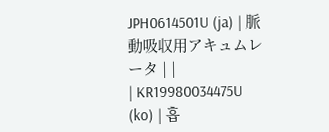JPH0614501U (ja) | 脈動吸収用アキュムレータ | |
| KR19980034475U (ko) | 흡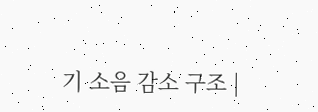기 소음 감소 구조 |